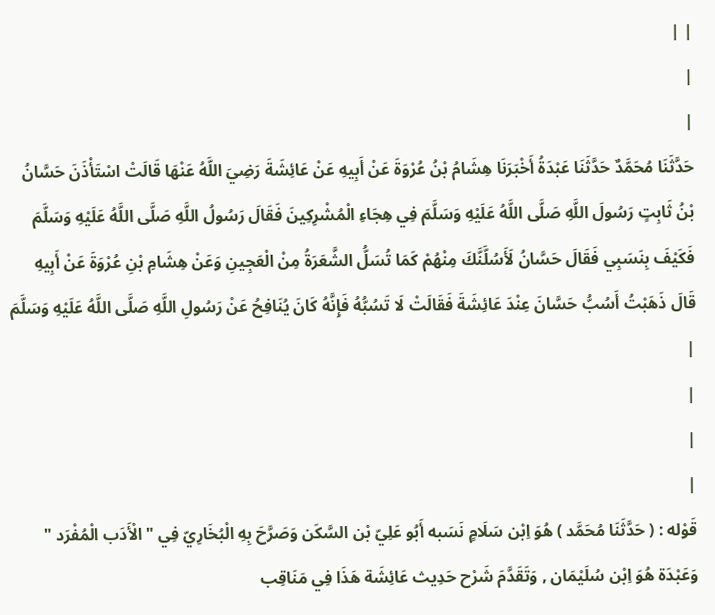| |
|
|
حَدَّثَنَا مُحَمَّدٌ حَدَّثَنَا عَبْدَةُ أَخْبَرَنَا هِشَامُ بْنُ عُرْوَةَ عَنْ أَبِيهِ عَنْ عَائِشَةَ رَضِيَ اللَّهُ عَنْهَا قَالَتْ اسْتَأْذَنَ حَسَّانُ بْنُ ثَابِتٍ رَسُولَ اللَّهِ صَلَّى اللَّهُ عَلَيْهِ وَسَلَّمَ فِي هِجَاءِ الْمُشْرِكِينَ فَقَالَ رَسُولُ اللَّهِ صَلَّى اللَّهُ عَلَيْهِ وَسَلَّمَ فَكَيْفَ بِنَسَبِي فَقَالَ حَسَّانُ لَأَسُلَّنَّكَ مِنْهُمْ كَمَا تُسَلُّ الشَّعَرَةُ مِنْ الْعَجِينِ وَعَنْ هِشَامِ بْنِ عُرْوَةَ عَنْ أَبِيهِ قَالَ ذَهَبْتُ أَسُبُّ حَسَّانَ عِنْدَ عَائِشَةَ فَقَالَتْ لَا تَسُبُّهُ فَإِنَّهُ كَانَ يُنَافِحُ عَنْ رَسُولِ اللَّهِ صَلَّى اللَّهُ عَلَيْهِ وَسَلَّمَ
|
|
|
|
قَوْله : ( حَدَّثَنَا مُحَمَّد ) هُوَ اِبْن سَلَامٍ نَسَبه أَبُو عَلِيّ بْن السَّكَن وَصَرَّحَ بِهِ الْبُخَارِيّ فِي " الْأَدَب الْمُفْرَد " وَعَبْدَة هُوَ اِبْن سُلَيْمَان , وَتَقَدَّمَ شَرْح حَدِيث عَائِشَة هَذَا فِي مَنَاقِب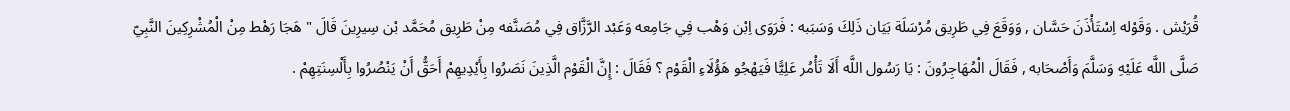قُرَيْش . وَقَوْله اِسْتَأْذَنَ حَسَّان , وَوَقَعَ فِي طَرِيق مُرْسَلَة بَيَان ذَلِكَ وَسَبَبه : فَرَوَى اِبْن وَهْب فِي جَامِعه وَعَبْد الرَّزَّاق فِي مُصَنَّفه مِنْ طَرِيق مُحَمَّد بْن سِيرِينَ قَالَ " هَجَا رَهْط مِنْ الْمُشْرِكِينَ النَّبِيّ صَلَّى اللَّه عَلَيْهِ وَسَلَّمَ وَأَصْحَابه , فَقَالَ الْمُهَاجِرُونَ : يَا رَسُول اللَّه أَلَا تَأْمُر عَلِيًّا فَيَهْجُو هَؤُلَاءِ الْقَوْم ؟ فَقَالَ : إِنَّ الْقَوْم الَّذِينَ نَصَرُوا بِأَيْدِيهِمْ أَحَقُّ أَنْ يَنْصُرُوا بِأَلْسِنَتِهِمْ .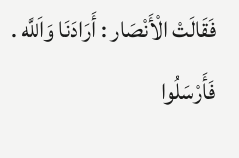فَقَالَتْ الْأَنْصَار : أَرَادَنَا وَاَللَّه . فَأَرْسَلُوا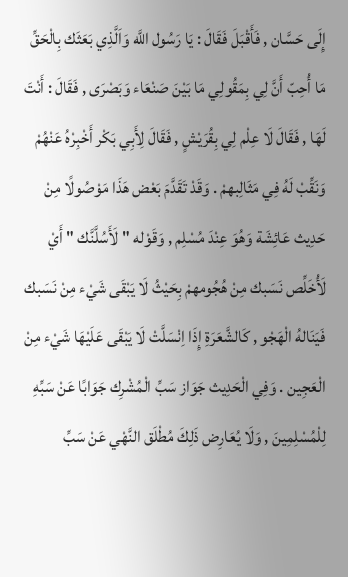إِلَى حَسَّان , فَأَقْبَلَ فَقَالَ : يَا رَسُول اللَّه وَاَلَّذِي بَعَثَك بِالْحَقِّ مَا أُحِبّ أَنَّ لِي بِمَقُولِي مَا بَيْنَ صَنْعَاء وَبَصْرَى , فَقَالَ : أَنْتَ لَهَا , فَقَالَ لَا عِلْم لِي بِقُرَيْشٍ , فَقَالَ لِأَبِي بَكْر أَخْبِرْهُ عَنْهُمْ وَنَقِّبْ لَهُ فِي مَثَالِبهمْ . وَقَدْ تَقَدَّمَ بَعْض هَذَا مَوْصُولًا مِنْ حَدِيث عَائِشَة وَهُوَ عِنْدَ مُسْلِم , وَقَوْله " لَأَسُلَّنَّك " أَيْ لَأُخَلِّص نَسَبك مِنْ هُجُومهمْ بِحَيْثُ لَا يَبْقَى شَيْء مِنْ نَسَبك فَيَنَالهُ الْهَجْو , كَالشَّعَرَةِ إِذَا اِنْسَلَّتْ لَا يَبْقَى عَلَيْهَا شَيْء مِنْ الْعَجِين . وَفِي الْحَدِيث جَوَاز سَبِّ الْمُشْرِك جَوَابًا عَنْ سَبِّهِ لِلْمُسْلِمِينَ , وَلَا يُعَارِض ذَلِكَ مُطْلَق النَّهْي عَنْ سَبِّ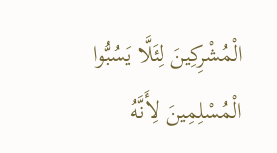الْمُشْرِكِينَ لِئَلَّا يَسُبُّوا الْمُسْلِمِينَ لِأَنَّهُ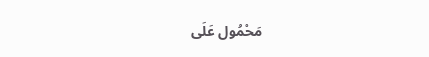مَحْمُول عَلَى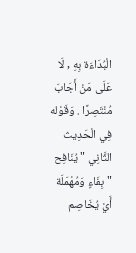الْبُدَاءَة بِهِ , لَا عَلَى مَنْ أَجَابَ مُنْتَصِرًا . وَقَوْله فِي الْحَدِيث الثَّانِي " يُنَافِح " بِفَاءٍ وَمُهْمَلَة أَيْ يُخَاصِم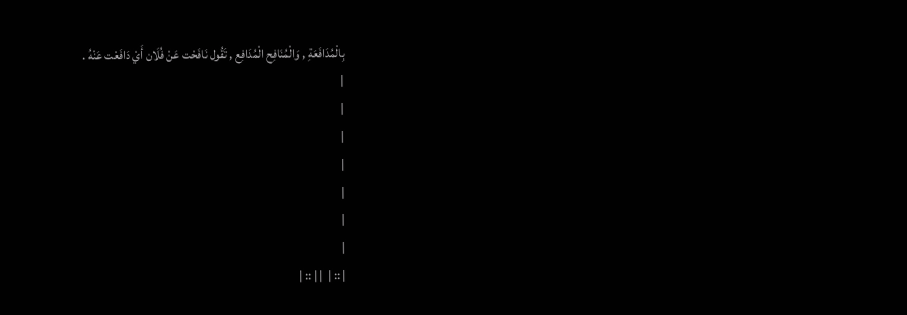بِالْمُدَافَعَةِ , وَالْمُنَافِح الْمُدَافِع , تَقُول نَافَحْت عَنْ فُلَان أَيْ دَافَعْت عَنْهُ .
|
|
|
|
|
|
|
| :: |  | | :: |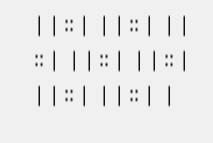| | :: |  | | :: |  | | :: |  | | :: |  | | :: |  | | :: |  | | :: |  |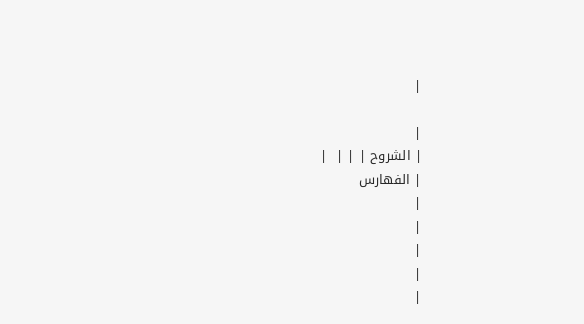|

|
| الشروح | | |  |
| الفهارس
|
|
|
|
|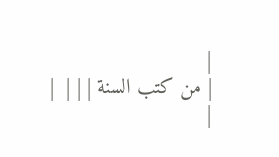|
| من كتب السنة | | |  |
|